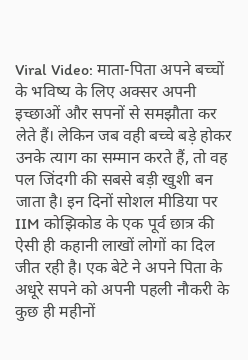Viral Video: माता-पिता अपने बच्चों के भविष्य के लिए अक्सर अपनी इच्छाओं और सपनों से समझौता कर लेते हैं। लेकिन जब वही बच्चे बड़े होकर उनके त्याग का सम्मान करते हैं, तो वह पल जिंदगी की सबसे बड़ी खुशी बन जाता है। इन दिनों सोशल मीडिया पर IIM कोझिकोड के एक पूर्व छात्र की ऐसी ही कहानी लाखों लोगों का दिल जीत रही है। एक बेटे ने अपने पिता के अधूरे सपने को अपनी पहली नौकरी के कुछ ही महीनों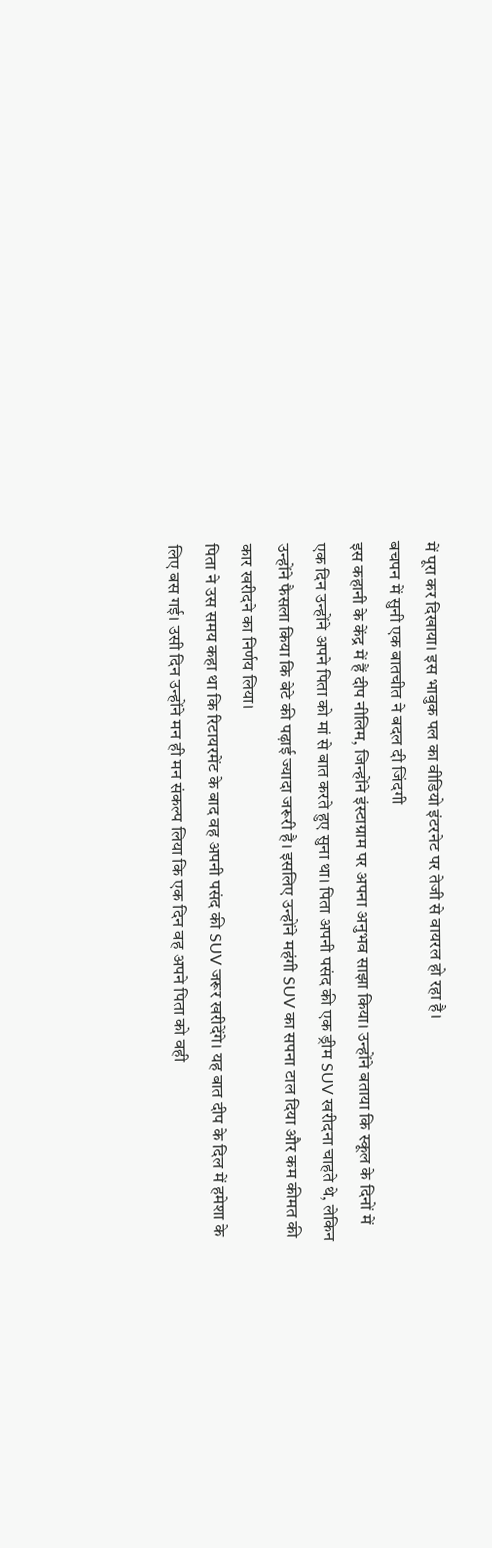में पूरा कर दिखाया। इस भावुक पल का वीडियो इंटरनेट पर तेजी से वायरल हो रहा है।
बचपन में सुनी एक बातचीत ने बदल दी जिंदगी
इस कहानी के केंद्र में हैं दीप नीलिम, जिन्होंने इंस्टाग्राम पर अपना अनुभव साझा किया। उन्होंने बताया कि स्कूल के दिनों में एक दिन उन्होंने अपने पिता को मां से बात करते हुए सुना था। पिता अपनी पसंद की एक ड्रीम SUV खरीदना चाहते थे, लेकिन उन्होंने फैसला किया कि बेटे की पढ़ाई ज्यादा जरूरी है। इसलिए उन्होंने महंगी SUV का सपना टाल दिया और कम कीमत की कार खरीदने का निर्णय लिया।
पिता ने उस समय कहा था कि रिटायरमेंट के बाद वह अपनी पसंद की SUV जरूर खरीदेंगे। यह बात दीप के दिल में हमेशा के लिए बस गई। उसी दिन उन्होंने मन ही मन संकल्प लिया कि एक दिन वह अपने पिता को वही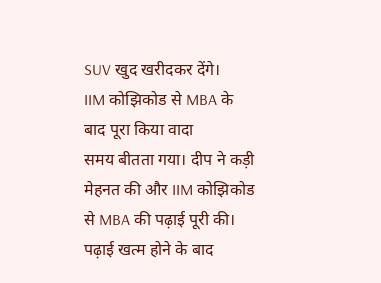SUV खुद खरीदकर देंगे।
IIM कोझिकोड से MBA के बाद पूरा किया वादा
समय बीतता गया। दीप ने कड़ी मेहनत की और IIM कोझिकोड से MBA की पढ़ाई पूरी की। पढ़ाई खत्म होने के बाद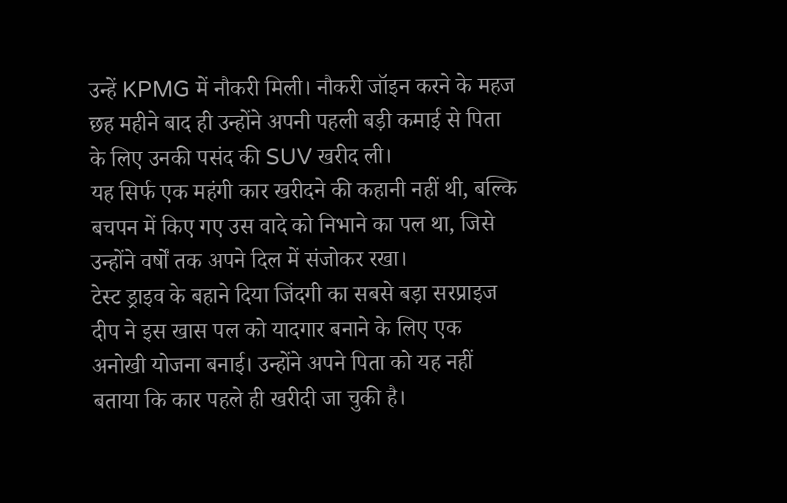उन्हें KPMG में नौकरी मिली। नौकरी जॉइन करने के महज छह महीने बाद ही उन्होंने अपनी पहली बड़ी कमाई से पिता के लिए उनकी पसंद की SUV खरीद ली।
यह सिर्फ एक महंगी कार खरीदने की कहानी नहीं थी, बल्कि बचपन में किए गए उस वादे को निभाने का पल था, जिसे उन्होंने वर्षों तक अपने दिल में संजोकर रखा।
टेस्ट ड्राइव के बहाने दिया जिंदगी का सबसे बड़ा सरप्राइज
दीप ने इस खास पल को यादगार बनाने के लिए एक अनोखी योजना बनाई। उन्होंने अपने पिता को यह नहीं बताया कि कार पहले ही खरीदी जा चुकी है।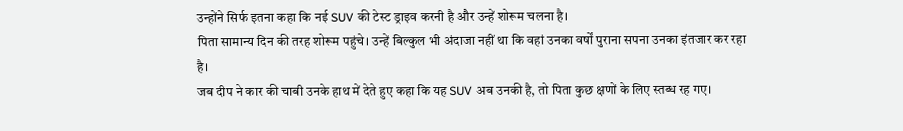उन्होंने सिर्फ इतना कहा कि नई SUV की टेस्ट ड्राइव करनी है और उन्हें शोरूम चलना है।
पिता सामान्य दिन की तरह शोरूम पहुंचे। उन्हें बिल्कुल भी अंदाजा नहीं था कि वहां उनका वर्षों पुराना सपना उनका इंतजार कर रहा है।
जब दीप ने कार की चाबी उनके हाथ में देते हुए कहा कि यह SUV अब उनकी है, तो पिता कुछ क्षणों के लिए स्तब्ध रह गए।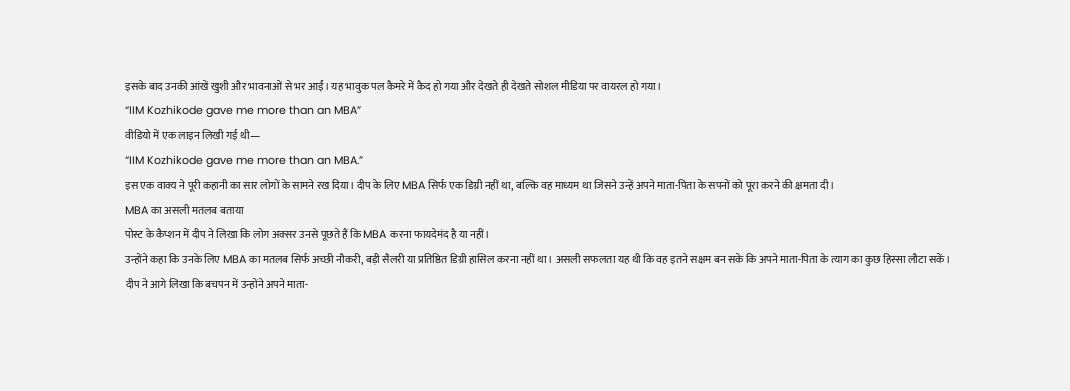इसके बाद उनकी आंखें खुशी और भावनाओं से भर आईं। यह भावुक पल कैमरे में कैद हो गया और देखते ही देखते सोशल मीडिया पर वायरल हो गया।
“IIM Kozhikode gave me more than an MBA”
वीडियो में एक लाइन लिखी गई थी—
“IIM Kozhikode gave me more than an MBA.”
इस एक वाक्य ने पूरी कहानी का सार लोगों के सामने रख दिया। दीप के लिए MBA सिर्फ एक डिग्री नहीं था, बल्कि वह माध्यम था जिसने उन्हें अपने माता-पिता के सपनों को पूरा करने की क्षमता दी।
MBA का असली मतलब बताया
पोस्ट के कैप्शन में दीप ने लिखा कि लोग अक्सर उनसे पूछते हैं कि MBA करना फायदेमंद है या नहीं।
उन्होंने कहा कि उनके लिए MBA का मतलब सिर्फ अच्छी नौकरी, बड़ी सैलरी या प्रतिष्ठित डिग्री हासिल करना नहीं था। असली सफलता यह थी कि वह इतने सक्षम बन सके कि अपने माता-पिता के त्याग का कुछ हिस्सा लौटा सकें।
दीप ने आगे लिखा कि बचपन में उन्होंने अपने माता-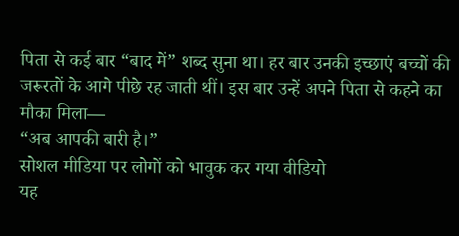पिता से कई बार “बाद में” शब्द सुना था। हर बार उनकी इच्छाएं बच्चों की जरूरतों के आगे पीछे रह जाती थीं। इस बार उन्हें अपने पिता से कहने का मौका मिला—
“अब आपकी बारी है।”
सोशल मीडिया पर लोगों को भावुक कर गया वीडियो
यह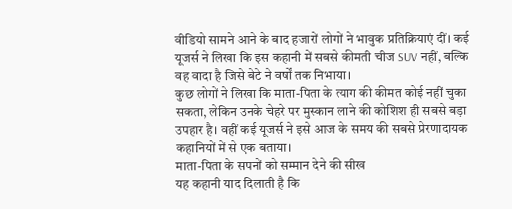वीडियो सामने आने के बाद हजारों लोगों ने भावुक प्रतिक्रियाएं दीं। कई यूजर्स ने लिखा कि इस कहानी में सबसे कीमती चीज SUV नहीं, बल्कि वह वादा है जिसे बेटे ने वर्षों तक निभाया।
कुछ लोगों ने लिखा कि माता-पिता के त्याग की कीमत कोई नहीं चुका सकता, लेकिन उनके चेहरे पर मुस्कान लाने की कोशिश ही सबसे बड़ा उपहार है। वहीं कई यूजर्स ने इसे आज के समय की सबसे प्रेरणादायक कहानियों में से एक बताया।
माता-पिता के सपनों को सम्मान देने की सीख
यह कहानी याद दिलाती है कि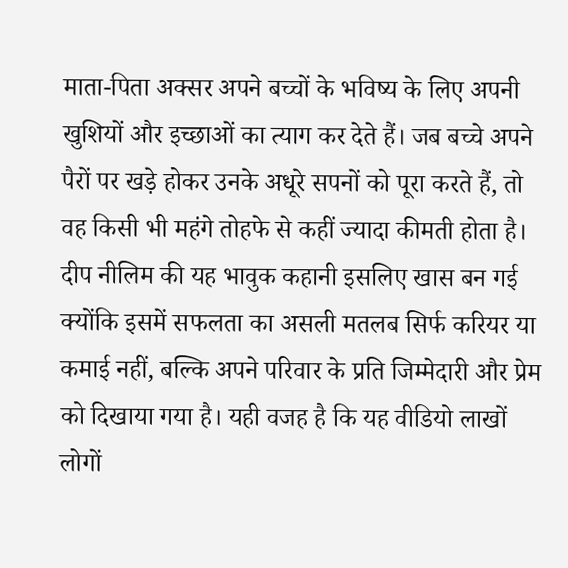माता-पिता अक्सर अपने बच्चों के भविष्य के लिए अपनी खुशियों और इच्छाओं का त्याग कर देते हैं। जब बच्चे अपने पैरों पर खड़े होकर उनके अधूरे सपनों को पूरा करते हैं, तो वह किसी भी महंगे तोहफे से कहीं ज्यादा कीमती होता है।
दीप नीलिम की यह भावुक कहानी इसलिए खास बन गई क्योंकि इसमें सफलता का असली मतलब सिर्फ करियर या कमाई नहीं, बल्कि अपने परिवार के प्रति जिम्मेदारी और प्रेम को दिखाया गया है। यही वजह है कि यह वीडियो लाखों लोगों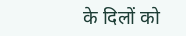के दिलों को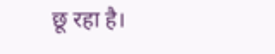छू रहा है।